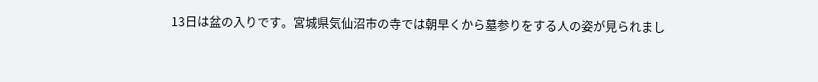13日は盆の入りです。宮城県気仙沼市の寺では朝早くから墓参りをする人の姿が見られまし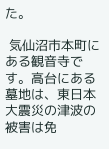た。

 気仙沼市本町にある観音寺です。高台にある墓地は、東日本大震災の津波の被害は免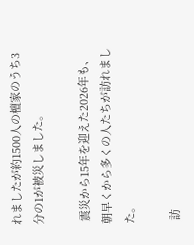れましたが約1500人の檀家のうち3分の1が被災しました。

 震災から15年を迎えた2026年も、朝早くから多くの人たちが訪れました。

 訪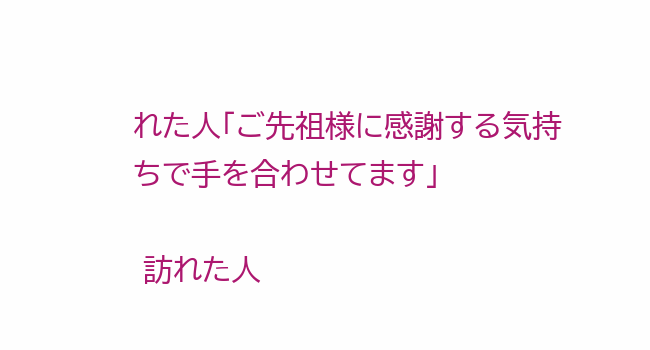れた人「ご先祖様に感謝する気持ちで手を合わせてます」

 訪れた人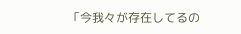「今我々が存在してるの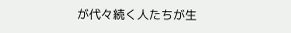が代々続く人たちが生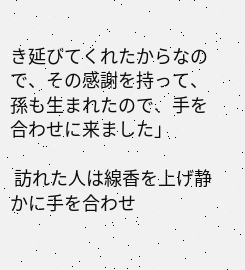き延びてくれたからなので、その感謝を持って、孫も生まれたので、手を合わせに来ました」

 訪れた人は線香を上げ静かに手を合わせ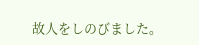故人をしのびました。